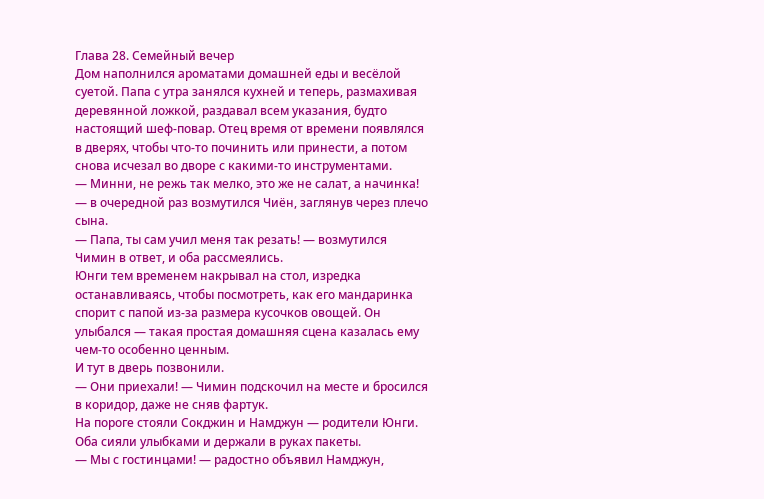Глава 28. Семейный вечер
Дом наполнился ароматами домашней еды и весёлой суетой. Папа с утра занялся кухней и теперь, размахивая деревянной ложкой, раздавал всем указания, будто настоящий шеф-повар. Отец время от времени появлялся в дверях, чтобы что-то починить или принести, а потом снова исчезал во дворе с какими-то инструментами.
— Минни, не режь так мелко, это же не салат, а начинка! — в очередной раз возмутился Чиён, заглянув через плечо сына.
— Папа, ты сам учил меня так резать! — возмутился Чимин в ответ, и оба рассмеялись.
Юнги тем временем накрывал на стол, изредка останавливаясь, чтобы посмотреть, как его мандаринка спорит с папой из-за размера кусочков овощей. Он улыбался — такая простая домашняя сцена казалась ему чем-то особенно ценным.
И тут в дверь позвонили.
— Они приехали! — Чимин подскочил на месте и бросился в коридор, даже не сняв фартук.
На пороге стояли Сокджин и Намджун — родители Юнги. Оба сияли улыбками и держали в руках пакеты.
— Мы с гостинцами! — радостно объявил Намджун,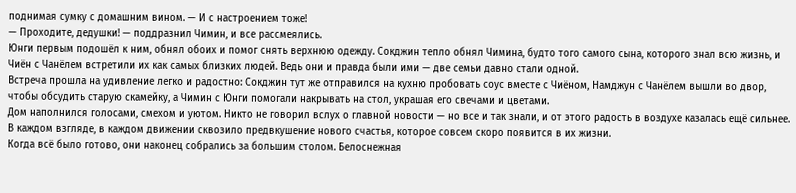поднимая сумку с домашним вином. — И с настроением тоже!
— Проходите, дедушки! — поддразнил Чимин, и все рассмеялись.
Юнги первым подошёл к ним, обнял обоих и помог снять верхнюю одежду. Сокджин тепло обнял Чимина, будто того самого сына, которого знал всю жизнь, и Чиён с Чанёлем встретили их как самых близких людей. Ведь они и правда были ими — две семьи давно стали одной.
Встреча прошла на удивление легко и радостно: Сокджин тут же отправился на кухню пробовать соус вместе с Чиёном, Намджун с Чанёлем вышли во двор, чтобы обсудить старую скамейку, а Чимин с Юнги помогали накрывать на стол, украшая его свечами и цветами.
Дом наполнился голосами, смехом и уютом. Никто не говорил вслух о главной новости — но все и так знали, и от этого радость в воздухе казалась ещё сильнее. В каждом взгляде, в каждом движении сквозило предвкушение нового счастья, которое совсем скоро появится в их жизни.
Когда всё было готово, они наконец собрались за большим столом. Белоснежная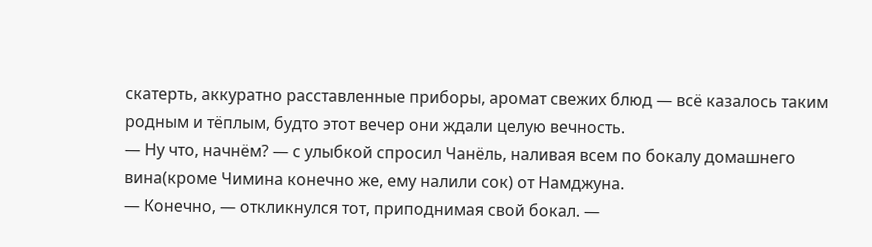скатерть, аккуратно расставленные приборы, аромат свежих блюд — всё казалось таким родным и тёплым, будто этот вечер они ждали целую вечность.
— Ну что, начнём? — с улыбкой спросил Чанёль, наливая всем по бокалу домашнего вина(кроме Чимина конечно же, ему налили сок) от Намджуна.
— Конечно, — откликнулся тот, приподнимая свой бокал. —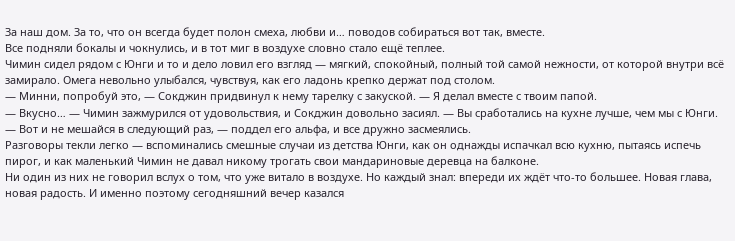За наш дом. За то, что он всегда будет полон смеха, любви и… поводов собираться вот так, вместе.
Все подняли бокалы и чокнулись, и в тот миг в воздухе словно стало ещё теплее.
Чимин сидел рядом с Юнги и то и дело ловил его взгляд — мягкий, спокойный, полный той самой нежности, от которой внутри всё замирало. Омега невольно улыбался, чувствуя, как его ладонь крепко держат под столом.
— Минни, попробуй это, — Сокджин придвинул к нему тарелку с закуской. — Я делал вместе с твоим папой.
— Вкусно… — Чимин зажмурился от удовольствия, и Сокджин довольно засиял. — Вы сработались на кухне лучше, чем мы с Юнги.
— Вот и не мешайся в следующий раз, — поддел его альфа, и все дружно засмеялись.
Разговоры текли легко — вспоминались смешные случаи из детства Юнги, как он однажды испачкал всю кухню, пытаясь испечь пирог, и как маленький Чимин не давал никому трогать свои мандариновые деревца на балконе.
Ни один из них не говорил вслух о том, что уже витало в воздухе. Но каждый знал: впереди их ждёт что-то большее. Новая глава, новая радость. И именно поэтому сегодняшний вечер казался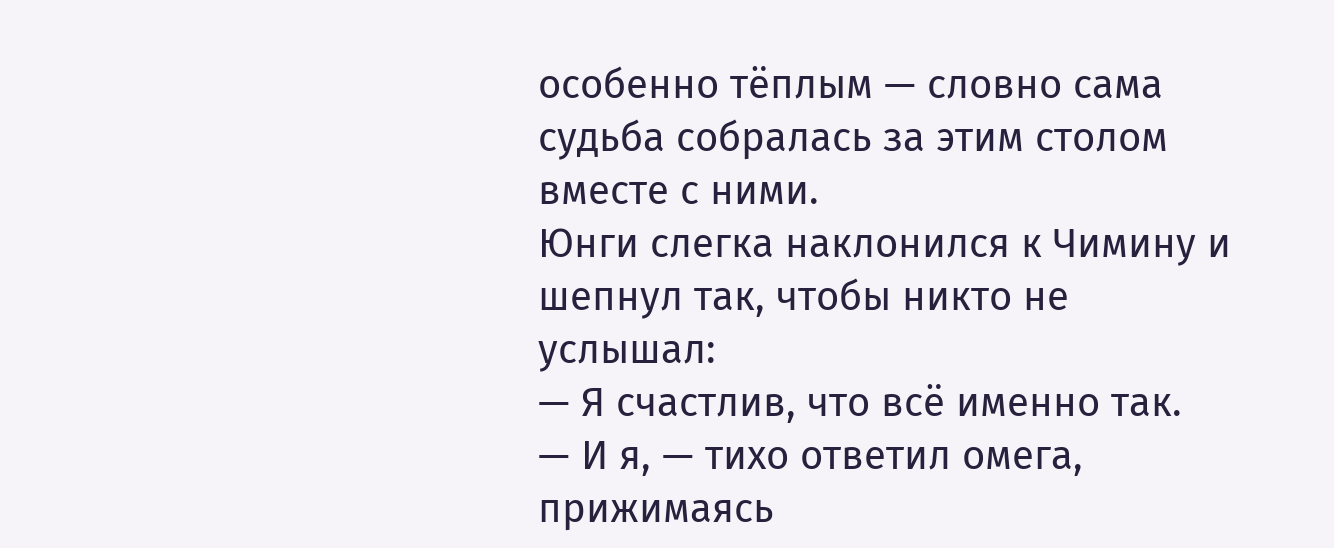особенно тёплым — словно сама судьба собралась за этим столом вместе с ними.
Юнги слегка наклонился к Чимину и шепнул так, чтобы никто не услышал:
— Я счастлив, что всё именно так.
— И я, — тихо ответил омега, прижимаясь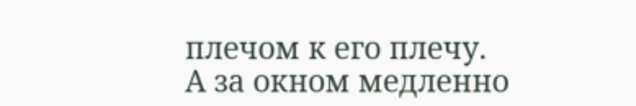плечом к его плечу.
А за окном медленно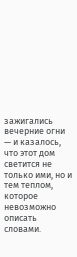зажигались вечерние огни — и казалось, что этот дом светится не только ими, но и тем теплом, которое невозможно описать словами.